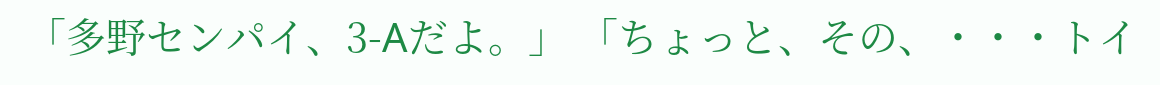「多野センパイ、3-Aだよ。」 「ちょっと、その、・・・トイ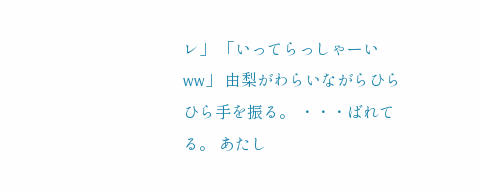レ」 「いってらっしゃーいww」 由梨がわらいながらひらひら手を振る。 ・・・ばれてる。 あたし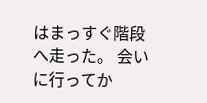はまっすぐ階段へ走った。 会いに行ってか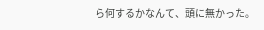ら何するかなんて、頭に無かった。